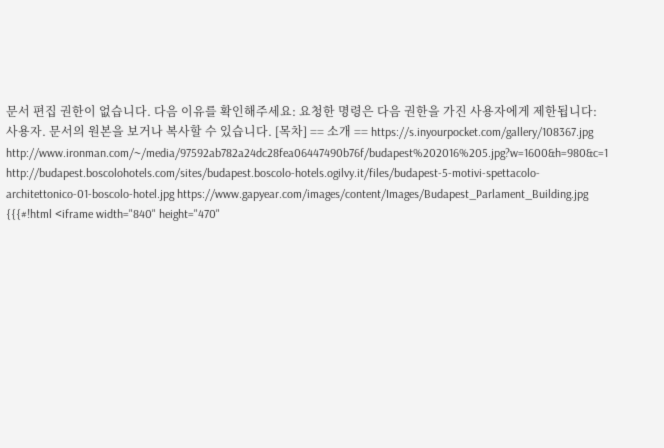문서 편집 권한이 없습니다. 다음 이유를 확인해주세요: 요청한 명령은 다음 권한을 가진 사용자에게 제한됩니다: 사용자. 문서의 원본을 보거나 복사할 수 있습니다. [목차] == 소개 == https://s.inyourpocket.com/gallery/108367.jpg http://www.ironman.com/~/media/97592ab782a24dc28fea06447490b76f/budapest%202016%205.jpg?w=1600&h=980&c=1 http://budapest.boscolohotels.com/sites/budapest.boscolo-hotels.ogilvy.it/files/budapest-5-motivi-spettacolo-architettonico-01-boscolo-hotel.jpg https://www.gapyear.com/images/content/Images/Budapest_Parlament_Building.jpg {{{#!html <iframe width="840" height="470"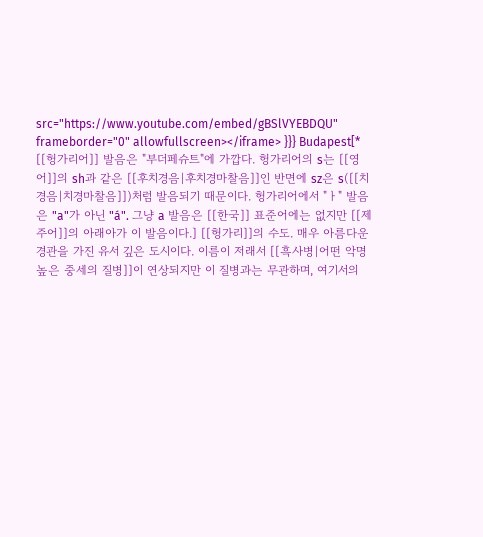src="https://www.youtube.com/embed/gBSlVYEBDQU" frameborder="0" allowfullscreen></iframe> }}} Budapest[* [[헝가리어]] 발음은 "부더페슈트"에 가깝다. 헝가리어의 s는 [[영어]]의 sh과 같은 [[후치경음|후치경마찰음]]인 반면에 sz은 s([[치경음|치경마찰음]])처럼 발음되기 때문이다. 헝가리어에서 "ㅏ" 발음은 "a"가 아닌 "á". 그냥 a 발음은 [[한국]] 표준어에는 없지만 [[제주어]]의 아래아가 이 발음이다.] [[헝가리]]의 수도. 매우 아름다운 경관을 가진 유서 깊은 도시이다. 이름이 저래서 [[흑사병|어떤 악명 높은 중세의 질병]]이 연상되지만 이 질병과는 무관하며, 여기서의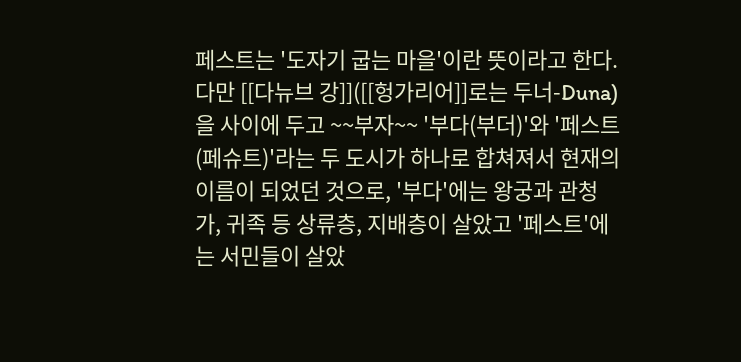페스트는 '도자기 굽는 마을'이란 뜻이라고 한다. 다만 [[다뉴브 강]]([[헝가리어]]로는 두너-Duna)을 사이에 두고 ~~부자~~ '부다(부더)'와 '페스트(페슈트)'라는 두 도시가 하나로 합쳐져서 현재의 이름이 되었던 것으로, '부다'에는 왕궁과 관청가, 귀족 등 상류층, 지배층이 살았고 '페스트'에는 서민들이 살았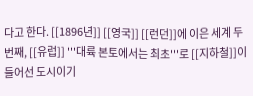다고 한다. [[1896년]] [[영국]] [[런던]]에 이은 세계 두 번째, [[유럽]] '''대륙 본토에서는 최초'''로 [[지하철]]이 들어선 도시이기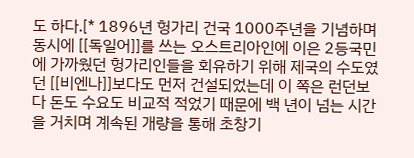도 하다.[* 1896년 헝가리 건국 1000주년을 기념하며 동시에 [[독일어]]를 쓰는 오스트리아인에 이은 2등국민에 가까웠던 헝가리인들을 회유하기 위해 제국의 수도였던 [[비엔나]]보다도 먼저 건설되었는데 이 쪽은 런던보다 돈도 수요도 비교적 적었기 때문에 백 년이 넘는 시간을 거치며 계속된 개량을 통해 초창기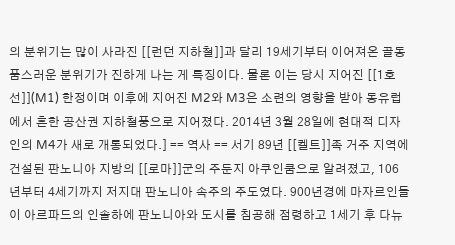의 분위기는 많이 사라진 [[런던 지하철]]과 달리 19세기부터 이어져온 골동품스러운 분위기가 진하게 나는 게 특징이다. 물론 이는 당시 지어진 [[1호선]](M1) 한정이며 이후에 지어진 M2와 M3은 소련의 영향을 받아 동유럽에서 흔한 공산권 지하철풍으로 지어졌다. 2014년 3월 28일에 현대적 디자인의 M4가 새로 개통되었다.] == 역사 == 서기 89년 [[켈트]]족 거주 지역에 건설된 판노니아 지방의 [[로마]]군의 주둔지 아쿠인쿰으로 알려졌고, 106년부터 4세기까지 저지대 판노니아 속주의 주도였다. 900년경에 마자르인들이 아르파드의 인솔하에 판노니아와 도시를 침공해 점령하고 1세기 후 다뉴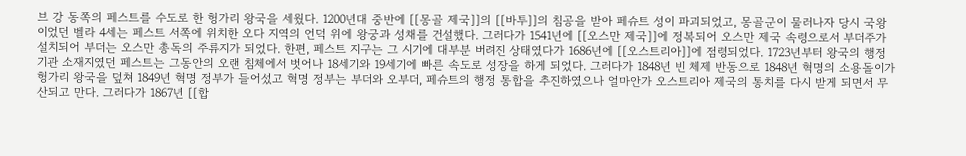브 강 동쪽의 페스트를 수도로 한 헝가리 왕국을 세웠다. 1200년대 중반에 [[몽골 제국]]의 [[바투]]의 침공을 받아 페슈트 성이 파괴되었고, 몽골군이 물러나자 당시 국왕이었던 벨라 4세는 페스트 서쪽에 위치한 오다 지역의 언덕 위에 왕궁과 성채를 건설했다. 그러다가 1541년에 [[오스만 제국]]에 정복되어 오스만 제국 속령으로서 부더주가 설치되어 부더는 오스만 총독의 주류지가 되었다. 한편, 페스트 지구는 그 시기에 대부분 버려진 상태였다가 1686년에 [[오스트리아]]에 점령되었다. 1723년부터 왕국의 행정 기관 소재지였던 페스트는 그동안의 오랜 침체에서 벗어나 18세기와 19세기에 빠른 속도로 성장을 하게 되었다. 그러다가 1848년 빈 체제 반동으로 1848년 혁명의 소용돌이가 헝가리 왕국을 덮쳐 1849년 혁명 정부가 들어섰고 혁명 정부는 부더와 오부더, 페슈트의 행정 통합을 추진하였으나 얼마안가 오스트리아 제국의 통치를 다시 받게 되면서 무산되고 만다. 그러다가 1867년 [[합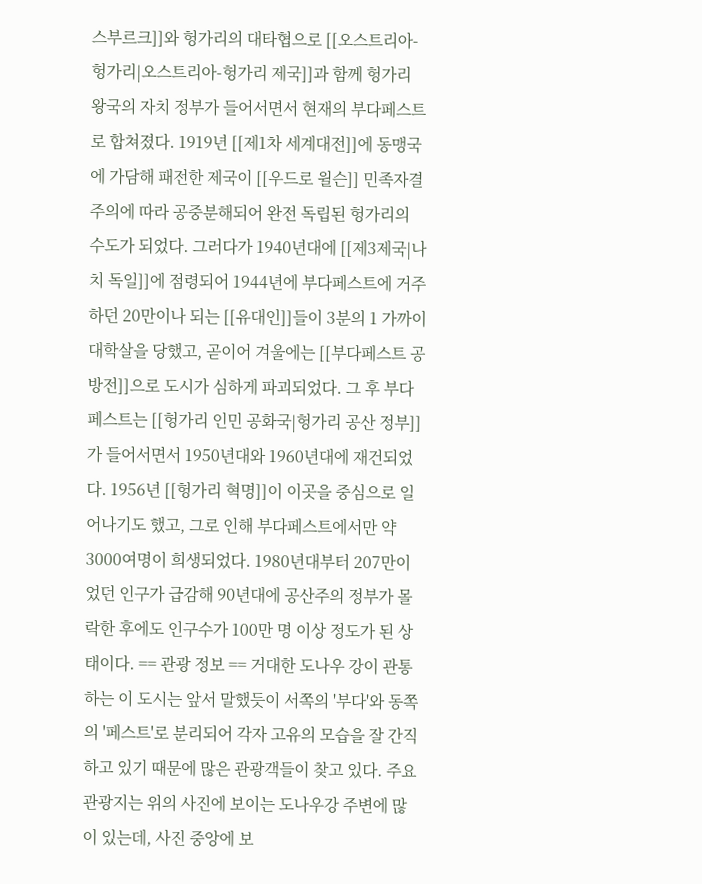스부르크]]와 헝가리의 대타협으로 [[오스트리아-헝가리|오스트리아-헝가리 제국]]과 함께 헝가리 왕국의 자치 정부가 들어서면서 현재의 부다페스트로 합쳐졌다. 1919년 [[제1차 세계대전]]에 동맹국에 가담해 패전한 제국이 [[우드로 윌슨]] 민족자결주의에 따라 공중분해되어 완전 독립된 헝가리의 수도가 되었다. 그러다가 1940년대에 [[제3제국|나치 독일]]에 점령되어 1944년에 부다페스트에 거주하던 20만이나 되는 [[유대인]]들이 3분의 1 가까이 대학살을 당했고, 곧이어 겨울에는 [[부다페스트 공방전]]으로 도시가 심하게 파괴되었다. 그 후 부다페스트는 [[헝가리 인민 공화국|헝가리 공산 정부]]가 들어서면서 1950년대와 1960년대에 재건되었다. 1956년 [[헝가리 혁명]]이 이곳을 중심으로 일어나기도 했고, 그로 인해 부다페스트에서만 약 3000여명이 희생되었다. 1980년대부터 207만이었던 인구가 급감해 90년대에 공산주의 정부가 몰락한 후에도 인구수가 100만 명 이상 정도가 된 상태이다. == 관광 정보 == 거대한 도나우 강이 관통하는 이 도시는 앞서 말했듯이 서쪽의 '부다'와 동쪽의 '페스트'로 분리되어 각자 고유의 모습을 잘 간직하고 있기 때문에 많은 관광객들이 찾고 있다. 주요 관광지는 위의 사진에 보이는 도나우강 주변에 많이 있는데, 사진 중앙에 보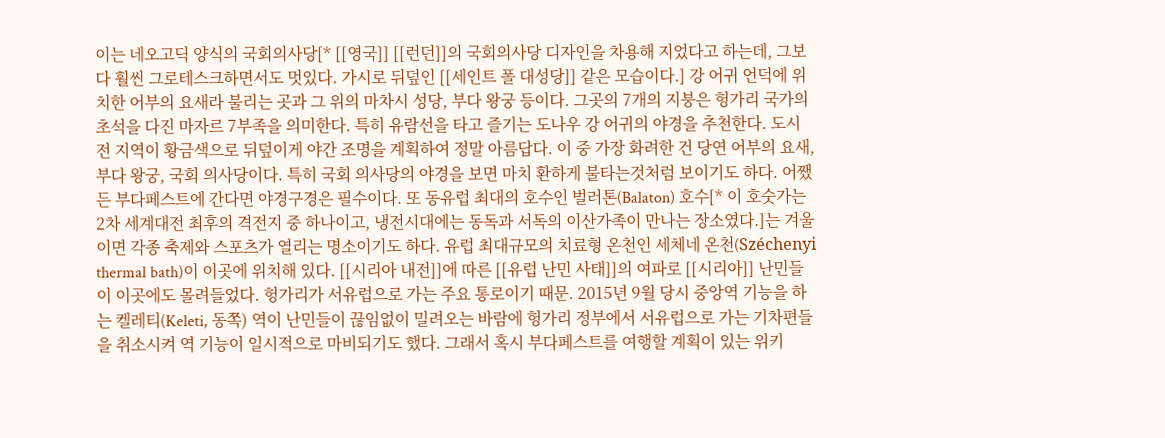이는 네오고딕 양식의 국회의사당[* [[영국]] [[런던]]의 국회의사당 디자인을 차용해 지었다고 하는데, 그보다 훨씬 그로테스크하면서도 멋있다. 가시로 뒤덮인 [[세인트 폴 대성당]] 같은 모습이다.] 강 어귀 언덕에 위치한 어부의 요새라 불리는 곳과 그 위의 마차시 성당, 부다 왕궁 등이다. 그곳의 7개의 지붕은 헝가리 국가의 초석을 다진 마자르 7부족을 의미한다. 특히 유람선을 타고 즐기는 도나우 강 어귀의 야경을 추천한다. 도시 전 지역이 황금색으로 뒤덮이게 야간 조명을 계획하여 정말 아름답다. 이 중 가장 화려한 건 당연 어부의 요새, 부다 왕궁, 국회 의사당이다. 특히 국회 의사당의 야경을 보면 마치 환하게 불타는것처럼 보이기도 하다. 어쨌든 부다페스트에 간다면 야경구경은 필수이다. 또 동유럽 최대의 호수인 벌러톤(Balaton) 호수[* 이 호숫가는 2차 세계대전 최후의 격전지 중 하나이고, 냉전시대에는 동독과 서독의 이산가족이 만나는 장소였다.]는 겨울이면 각종 축제와 스포츠가 열리는 명소이기도 하다. 유럽 최대규모의 치료형 온천인 세체네 온천(Széchenyi thermal bath)이 이곳에 위치해 있다. [[시리아 내전]]에 따른 [[유럽 난민 사태]]의 여파로 [[시리아]] 난민들이 이곳에도 몰려들었다. 헝가리가 서유럽으로 가는 주요 통로이기 때문. 2015년 9월 당시 중앙역 기능을 하는 켈레티(Keleti, 동쪽) 역이 난민들이 끊임없이 밀려오는 바람에 헝가리 정부에서 서유럽으로 가는 기차편들을 취소시켜 역 기능이 일시적으로 마비되기도 했다. 그래서 혹시 부다페스트를 여행할 계획이 있는 위키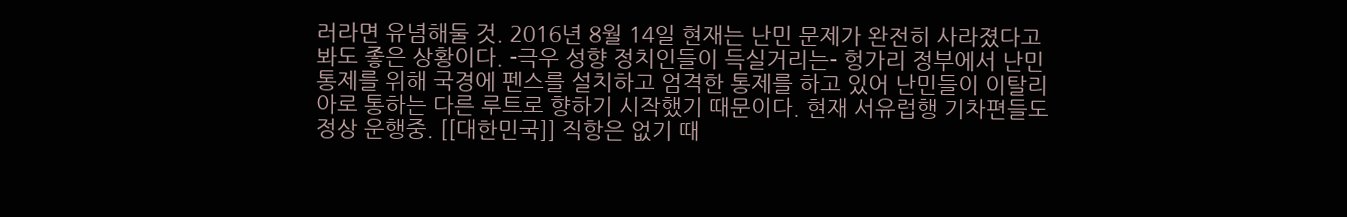러라면 유념해둘 것. 2016년 8월 14일 현재는 난민 문제가 완전히 사라졌다고 봐도 좋은 상황이다. -극우 성향 정치인들이 득실거리는- 헝가리 정부에서 난민 통제를 위해 국경에 펜스를 설치하고 엄격한 통제를 하고 있어 난민들이 이탈리아로 통하는 다른 루트로 향하기 시작했기 때문이다. 현재 서유럽행 기차편들도 정상 운행중. [[대한민국]] 직항은 없기 때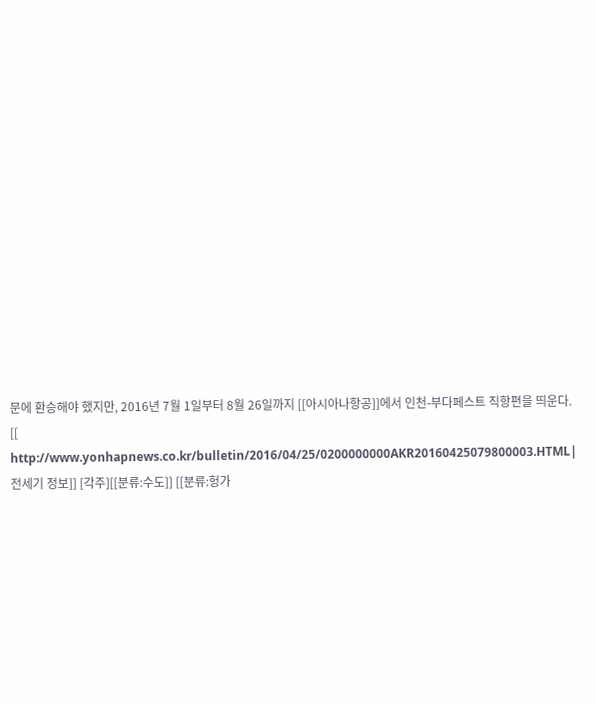문에 환승해야 했지만, 2016년 7월 1일부터 8월 26일까지 [[아시아나항공]]에서 인천-부다페스트 직항편을 띄운다. [[ http://www.yonhapnews.co.kr/bulletin/2016/04/25/0200000000AKR20160425079800003.HTML|전세기 정보]] [각주][[분류:수도]] [[분류:헝가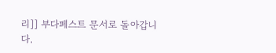리]] 부다페스트 문서로 돌아갑니다.